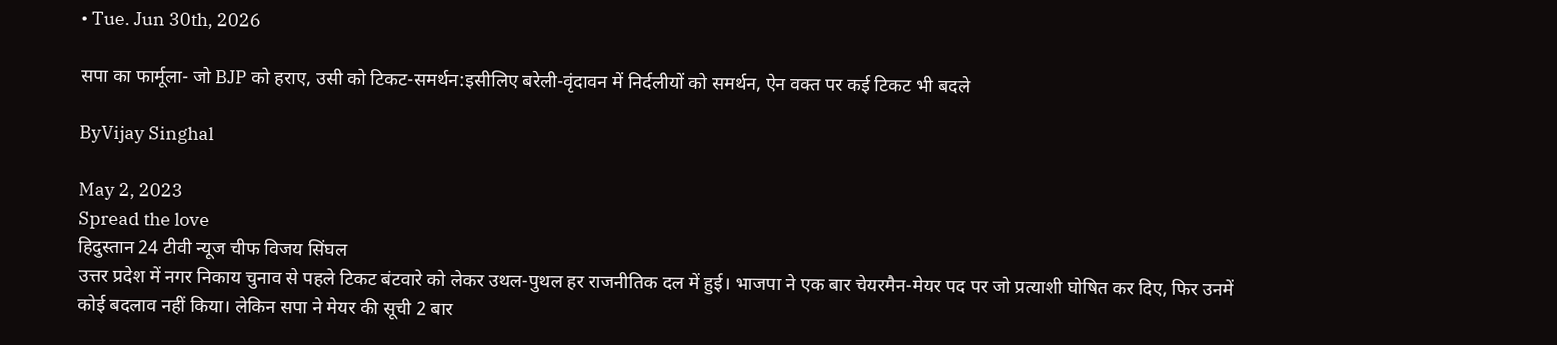• Tue. Jun 30th, 2026

सपा का फार्मूला- जो BJP को हराए, उसी को टिकट-समर्थन:इसीलिए बरेली-वृंदावन में निर्दलीयों को समर्थन, ऐन वक्त पर कई टिकट भी बदले

ByVijay Singhal

May 2, 2023
Spread the love
हिदुस्तान 24 टीवी न्यूज चीफ विजय सिंघल
उत्तर प्रदेश में नगर निकाय चुनाव से पहले टिकट बंटवारे को लेकर उथल-पुथल हर राजनीतिक दल में हुई। भाजपा ने एक बार चेयरमैन-मेयर पद पर जो प्रत्याशी घोषित कर दिए, फिर उनमें कोई बदलाव नहीं किया। लेकिन सपा ने मेयर की सूची 2 बार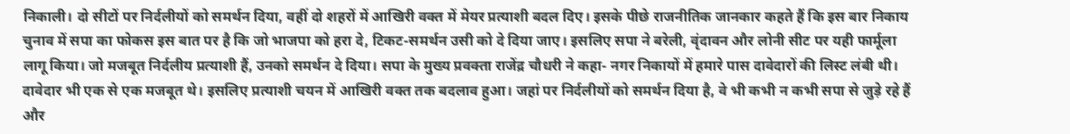निकाली। दो सीटों पर निर्दलीयों को समर्थन दिया, वहीं दो शहरों में आखिरी वक्त में मेयर प्रत्याशी बदल दिए। इसके पीछे राजनीतिक जानकार कहते हैं कि इस बार निकाय चुनाव में सपा का फोकस इस बात पर है कि जो भाजपा को हरा दे, टिकट-समर्थन उसी को दे दिया जाए। इसलिए सपा ने बरेली, वृंदावन और लोनी सीट पर यही फार्मूला लागू किया। जो मजबूत निर्दलीय प्रत्याशी हैं, उनको समर्थन दे दिया। सपा के मुख्य प्रवक्ता राजेंद्र चौधरी ने कहा- नगर निकायों में हमारे पास दावेदारों की लिस्ट लंबी थी। दावेदार भी एक से एक मजबूत थे। इसलिए प्रत्याशी चयन में आखिरी वक्त तक बदलाव हुआ। जहां पर निर्दलीयों को समर्थन दिया है, वे भी कभी न कभी सपा से जुड़े रहे हैं और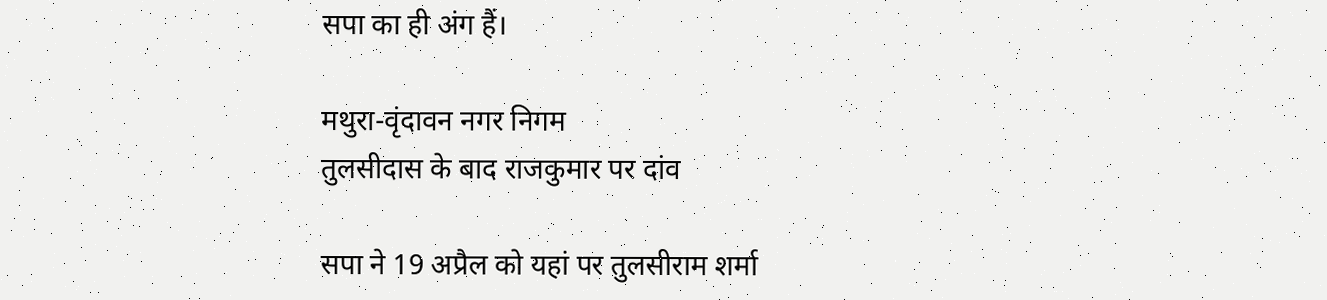सपा का ही अंग हैं।

मथुरा-वृंदावन नगर निगम
तुलसीदास के बाद राजकुमार पर दांव

सपा ने 19 अप्रैल को यहां पर तुलसीराम शर्मा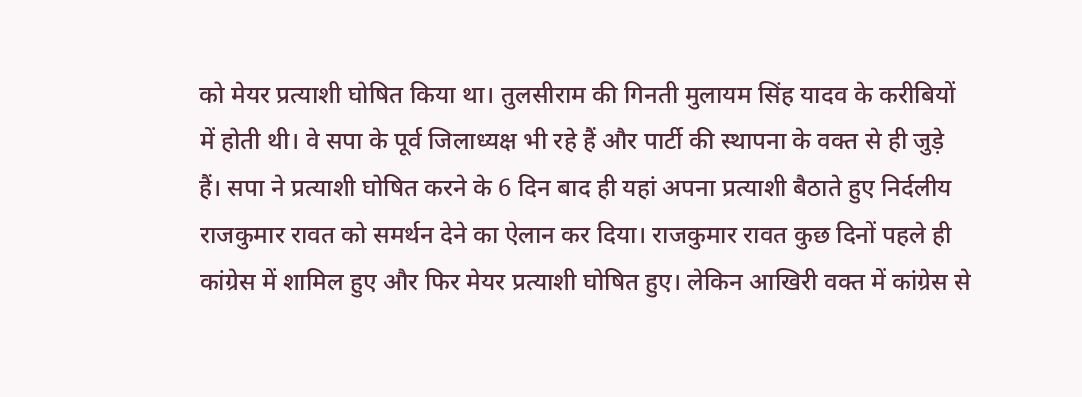को मेयर प्रत्याशी घोषित किया था। तुलसीराम की गिनती मुलायम सिंह यादव के करीबियों में होती थी। वे सपा के पूर्व जिलाध्यक्ष भी रहे हैं और पार्टी की स्थापना के वक्त से ही जुड़े हैं। सपा ने प्रत्याशी घोषित करने के 6 दिन बाद ही यहां अपना प्रत्याशी बैठाते हुए निर्दलीय राजकुमार रावत को समर्थन देने का ऐलान कर दिया। राजकुमार रावत कुछ दिनों पहले ही कांग्रेस में शामिल हुए और फिर मेयर प्रत्याशी घोषित हुए। लेकिन आखिरी वक्त में कांग्रेस से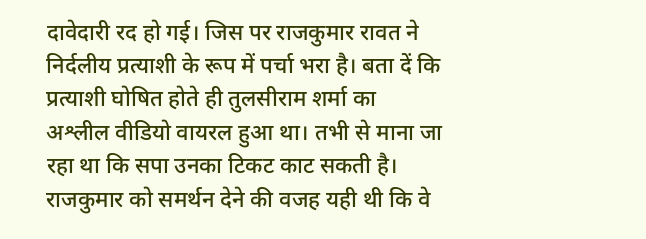दावेदारी रद हो गई। जिस पर राजकुमार रावत ने निर्दलीय प्रत्याशी के रूप में पर्चा भरा है। बता दें कि प्रत्याशी घोषित होते ही तुलसीराम शर्मा का अश्लील वीडियो वायरल हुआ था। तभी से माना जा रहा था कि सपा उनका टिकट काट सकती है। राजकुमार को समर्थन देने की वजह यही थी कि वे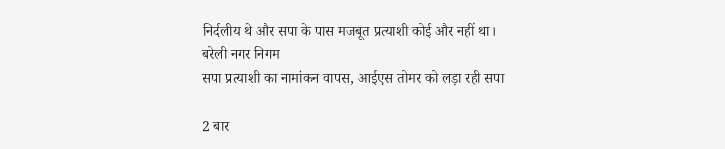निर्दलीय थे और सपा के पास मजबूत प्रत्याशी कोई और नहीं था।
बरेली नगर निगम
सपा प्रत्याशी का नामांकन वापस, आईएस तोमर को लड़ा रही सपा

2 बार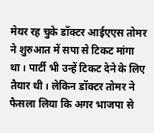मेयर रह चुके डॉक्टर आईएएस तोमर ने शुरुआत में सपा से टिकट मांगा था। पार्टी भी उन्हें टिकट देने के लिए तैयार थी। लेकिन डॉक्टर तोमर ने फैसला लिया कि अगर भाजपा से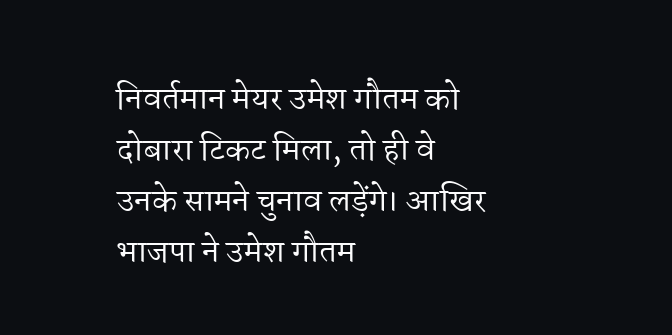निवर्तमान मेयर उमेश गौतम को दोबारा टिकट मिला, तो ही वे उनके सामने चुनाव लड़ेंगे। आखिर भाजपा ने उमेश गौतम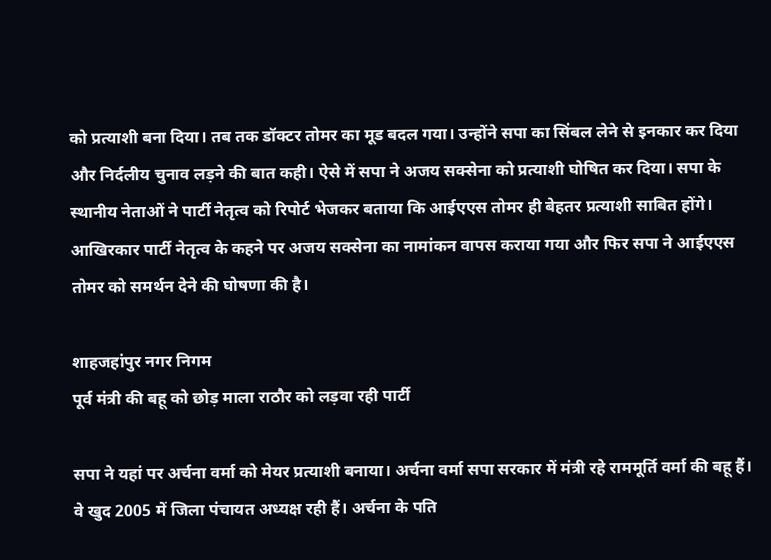को प्रत्याशी बना दिया। तब तक डॉक्टर तोमर का मूड बदल गया। उन्होंने सपा का सिंबल लेने से इनकार कर दिया और निर्दलीय चुनाव लड़ने की बात कही। ऐसे में सपा ने अजय सक्सेना को प्रत्याशी घोषित कर दिया। सपा के स्थानीय नेताओं ने पार्टी नेतृत्व को रिपोर्ट भेजकर बताया कि आईएएस तोमर ही बेहतर प्रत्याशी साबित होंगे। आखिरकार पार्टी नेतृत्व के कहने पर अजय सक्सेना का नामांकन वापस कराया गया और फिर सपा ने आईएएस तोमर को समर्थन देने की घोषणा की है।

शाहजहांपुर नगर निगम
पूर्व मंत्री की बहू को छोड़ माला राठौर को लड़वा रही पार्टी

सपा ने यहां पर अर्चना वर्मा को मेयर प्रत्याशी बनाया। अर्चना वर्मा सपा सरकार में मंत्री रहे राममूर्ति वर्मा की बहू हैं। वे खुद 2005 में जिला पंचायत अध्यक्ष रही हैं। अर्चना के पति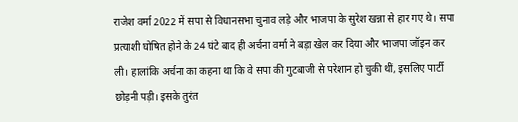राजेश वर्मा 2022 में सपा से विधानसभा चुनाव लड़े और भाजपा के सुरेश खन्ना से हार गए थे। सपा प्रत्याशी घोषित होने के 24 घंटे बाद ही अर्चना वर्मा ने बड़ा खेल कर दिया और भाजपा जॉइन कर ली। हालांकि अर्चना का कहना था कि वे सपा की गुटबाजी से परेशान हो चुकी थीं, इसलिए पार्टी छोड़नी पड़ी। इसके तुरंत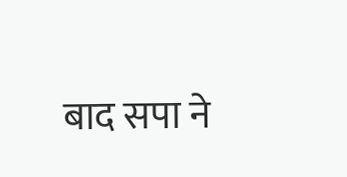बाद सपा ने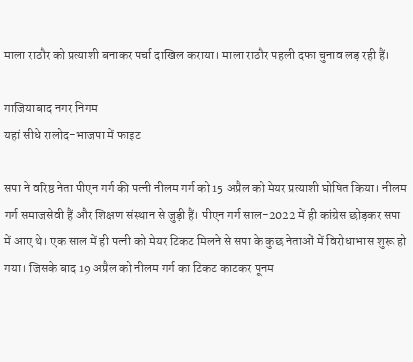माला राठौर को प्रत्याशी बनाकर पर्चा दाखिल कराया। माला राठौर पहली दफा चुनाव लड़ रही हैं।

गाजियाबाद नगर निगम
यहां सीधे रालोद-भाजपा में फाइट

सपा ने वरिष्ठ नेता पीएन गर्ग की पत्नी नीलम गर्ग को 15 अप्रैल को मेयर प्रत्याशी घोषित किया। नीलम गर्ग समाजसेवी हैं और शिक्षण संस्थान से जुड़ी हैं। पीएन गर्ग साल-2022 में ही कांग्रेस छोड़कर सपा में आए थे। एक साल में ही पत्नी को मेयर टिकट मिलने से सपा के कुछ नेताओं में विरोधाभास शुरू हो गया। जिसके बाद 19 अप्रैल को नीलम गर्ग का टिकट काटकर पूनम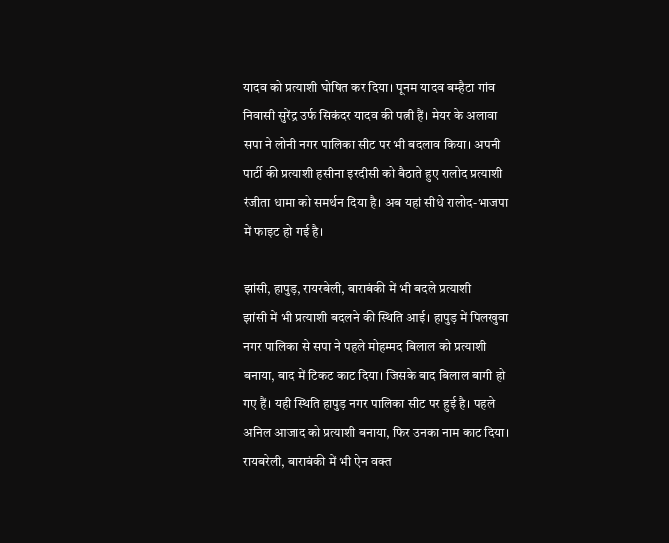यादव को प्रत्याशी घोषित कर दिया। पूनम यादव बम्हैटा गांव निवासी सुरेंद्र उर्फ सिकंदर यादव की पत्नी हैं। मेयर के अलावा सपा ने लोनी नगर पालिका सीट पर भी बदलाव किया। अपनी पार्टी की प्रत्याशी हसीना इरदीसी को बैठाते हुए रालोद प्रत्याशी रंजीता धामा को समर्थन दिया है। अब यहां सीधे रालोद-भाजपा में फाइट हो गई है।

झांसी, हापुड़, रायरबेली, बाराबंकी में भी बदले प्रत्याशी
झांसी में भी प्रत्याशी बदलने की स्थिति आई। हापुड़ में पिलखुवा नगर पालिका से सपा ने पहले मोहम्मद बिलाल को प्रत्याशी बनाया, बाद में टिकट काट दिया। जिसके बाद बिलाल बागी हो गए हैं। यही स्थिति हापुड़ नगर पालिका सीट पर हुई है। पहले अनिल आजाद को प्रत्याशी बनाया, फिर उनका नाम काट दिया। रायबरेली, बाराबंकी में भी ऐन वक्त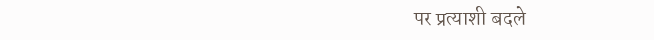पर प्रत्याशी बदले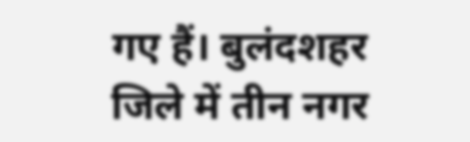गए हैं। बुलंदशहर जिले में तीन नगर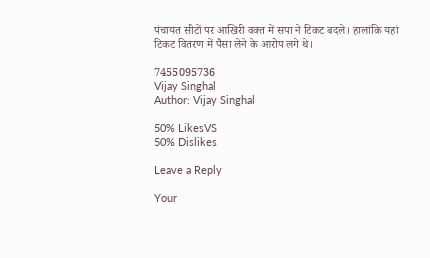पंचायत सीटों पर आखिरी वक्त में सपा ने टिकट बदले। हालांकि यहां टिकट वितरण में पैसा लेने के आरोप लगे थे।

7455095736
Vijay Singhal
Author: Vijay Singhal

50% LikesVS
50% Dislikes

Leave a Reply

Your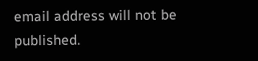email address will not be published.